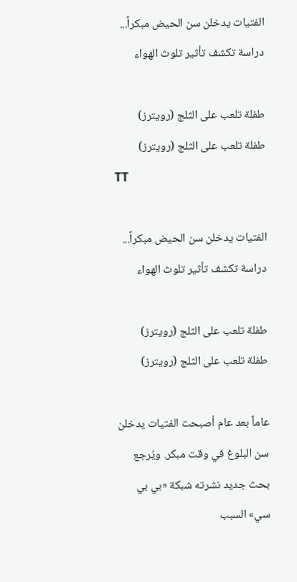الفتيات يدخلن سن الحيض مبكراً... دراسة تكشف تأثير تلوث الهواء

طفلة تلعب على الثلج (رويترز)
طفلة تلعب على الثلج (رويترز)
TT

الفتيات يدخلن سن الحيض مبكراً... دراسة تكشف تأثير تلوث الهواء

طفلة تلعب على الثلج (رويترز)
طفلة تلعب على الثلج (رويترز)

عاماً بعد عام أصبحت الفتيات يدخلن سن البلوغ في وقت مبكر. ويُرجع بحث جديد نشرته شبكة «بي بي سي» السبب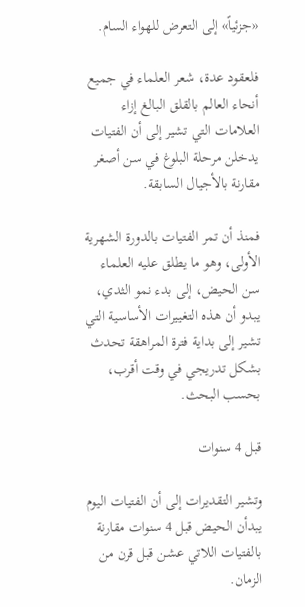«جزئياً» إلى التعرض للهواء السام.

فلعقود عدة، شعر العلماء في جميع أنحاء العالم بالقلق البالغ إزاء العلامات التي تشير إلى أن الفتيات يدخلن مرحلة البلوغ في سن أصغر مقارنة بالأجيال السابقة.

فمنذ أن تمر الفتيات بالدورة الشهرية الأولى، وهو ما يطلق عليه العلماء سن الحيض، إلى بدء نمو الثدي، يبدو أن هذه التغييرات الأساسية التي تشير إلى بداية فترة المراهقة تحدث بشكل تدريجي في وقت أقرب، بحسب البحث.

قبل 4 سنوات

وتشير التقديرات إلى أن الفتيات اليوم يبدأن الحيض قبل 4 سنوات مقارنة بالفتيات اللاتي عشن قبل قرن من الزمان.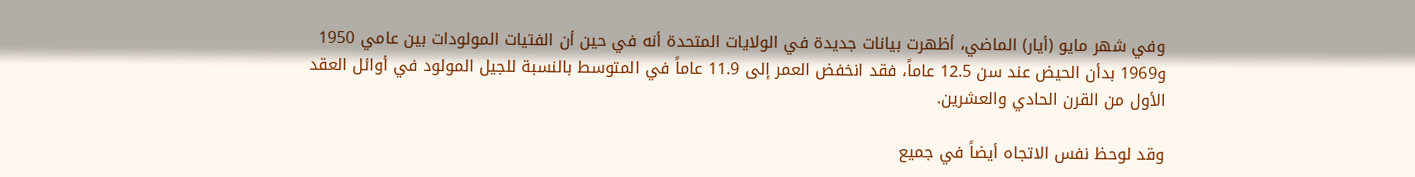وفي شهر مايو (أيار) الماضي، أظهرت بيانات جديدة في الولايات المتحدة أنه في حين أن الفتيات المولودات بين عامي 1950 و1969 بدأن الحيض عند سن 12.5 عاماً، فقد انخفض العمر إلى 11.9 عاماً في المتوسط بالنسبة للجيل المولود في أوائل العقد الأول من القرن الحادي والعشرين.

وقد لوحظ نفس الاتجاه أيضاً في جميع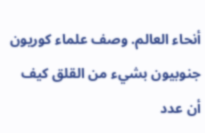أنحاء العالم. وصف علماء كوريون جنوبيون بشيء من القلق كيف أن عدد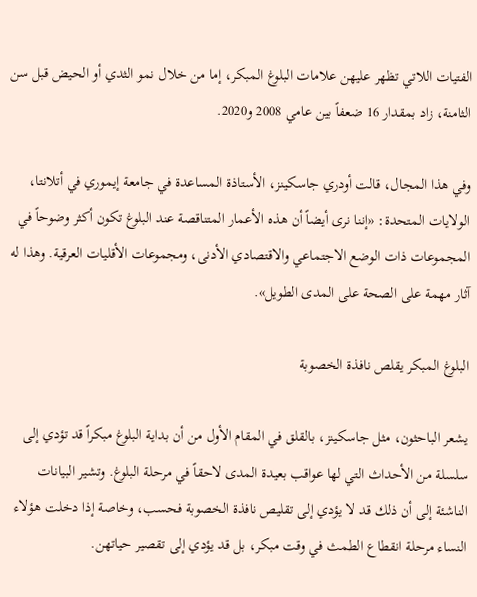الفتيات اللاتي تظهر عليهن علامات البلوغ المبكر، إما من خلال نمو الثدي أو الحيض قبل سن الثامنة، زاد بمقدار 16 ضعفاً بين عامي 2008 و2020.

وفي هذا المجال، قالت أودري جاسكينز، الأستاذة المساعدة في جامعة إيموري في أتلانتا، الولايات المتحدة: «إننا نرى أيضاً أن هذه الأعمار المتناقصة عند البلوغ تكون أكثر وضوحاً في المجموعات ذات الوضع الاجتماعي والاقتصادي الأدنى، ومجموعات الأقليات العرقية. وهذا له آثار مهمة على الصحة على المدى الطويل».

البلوغ المبكر يقلص نافذة الخصوبة

يشعر الباحثون، مثل جاسكينز، بالقلق في المقام الأول من أن بداية البلوغ مبكراً قد تؤدي إلى سلسلة من الأحداث التي لها عواقب بعيدة المدى لاحقاً في مرحلة البلوغ. وتشير البيانات الناشئة إلى أن ذلك قد لا يؤدي إلى تقليص نافذة الخصوبة فحسب، وخاصة إذا دخلت هؤلاء النساء مرحلة انقطاع الطمث في وقت مبكر، بل قد يؤدي إلى تقصير حياتهن.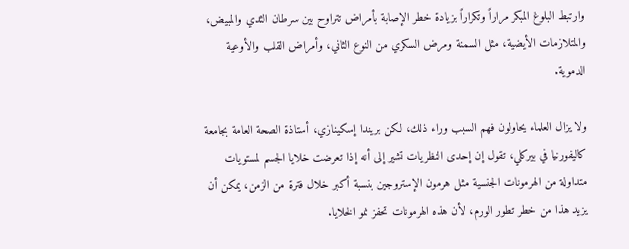وارتبط البلوغ المبكر مراراً وتكراراً بزيادة خطر الإصابة بأمراض تتراوح بين سرطان الثدي والمبيض، والمتلازمات الأيضية، مثل السمنة ومرض السكري من النوع الثاني، وأمراض القلب والأوعية الدموية.

ولا يزال العلماء يحاولون فهم السبب وراء ذلك، لكن بريندا إسكينازي، أستاذة الصحة العامة بجامعة كاليفورنيا في بيركلي، تقول إن إحدى النظريات تشير إلى أنه إذا تعرضت خلايا الجسم لمستويات متداولة من الهرمونات الجنسية مثل هرمون الإستروجين بنسبة أكبر خلال فترة من الزمن، يمكن أن يزيد هذا من خطر تطور الورم، لأن هذه الهرمونات تحفز نمو الخلايا.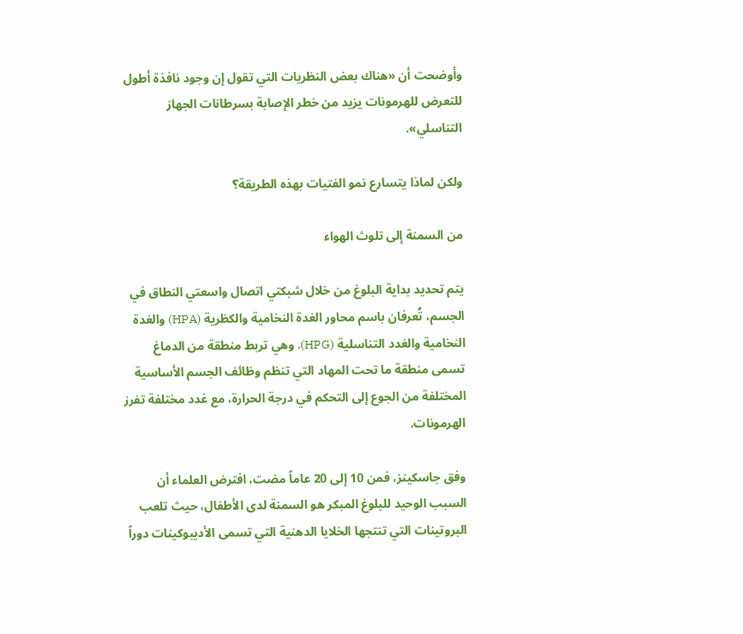وأوضحت أن «هناك بعض النظريات التي تقول إن وجود نافذة أطول للتعرض للهرمونات يزيد من خطر الإصابة بسرطانات الجهاز التناسلي».

ولكن لماذا يتسارع نمو الفتيات بهذه الطريقة؟

من السمنة إلى تلوث الهواء

يتم تحديد بداية البلوغ من خلال شبكتي اتصال واسعتي النطاق في الجسم، تُعرفان باسم محاور الغدة النخامية والكظرية (HPA) والغدة النخامية والغدد التناسلية (HPG). وهي تربط منطقة من الدماغ تسمى منطقة ما تحت المهاد التي تنظم وظائف الجسم الأساسية المختلفة من الجوع إلى التحكم في درجة الحرارة، مع غدد مختلفة تفرز الهرمونات.

وفق جاسكينز، فمن 10 إلى 20 عاماً مضت، افترض العلماء أن السبب الوحيد للبلوغ المبكر هو السمنة لدى الأطفال، حيث تلعب البروتينات التي تنتجها الخلايا الدهنية التي تسمى الأديبوكينات دوراً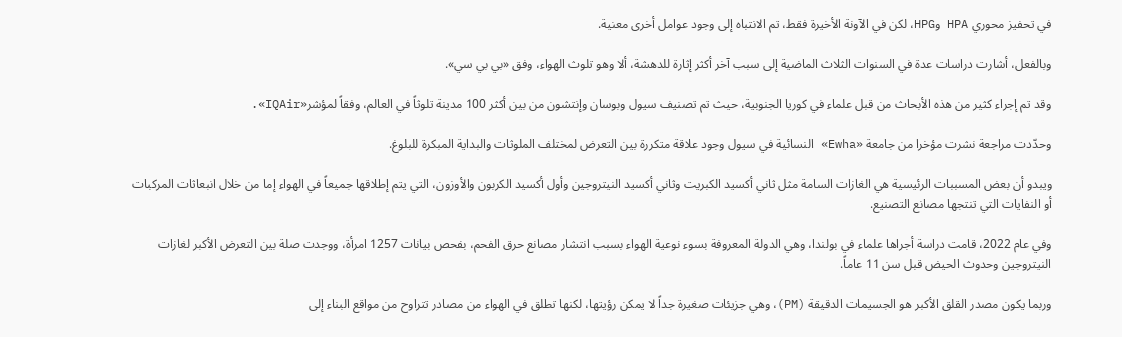في تحفيز محوري HPA وHPG، لكن في الآونة الأخيرة فقط، تم الانتباه إلى وجود عوامل أخرى معنية.

وبالفعل، أشارت دراسات عدة في السنوات الثلاث الماضية إلى سبب آخر أكثر إثارة للدهشة، ألا وهو تلوث الهواء، وفق «بي بي سي».

وقد تم إجراء كثير من هذه الأبحاث من قبل علماء في كوريا الجنوبية، حيث تم تصنيف سيول وبوسان وإنتشون من بين أكثر 100 مدينة تلوثاً في العالم، وفقاً لمؤشر«IQAir».

وحدّدت مراجعة نشرت مؤخرا من جامعة «Ewha» النسائية في سيول وجود علاقة متكررة بين التعرض لمختلف الملوثات والبداية المبكرة للبلوغ.

ويبدو أن بعض المسببات الرئيسية هي الغازات السامة مثل ثاني أكسيد الكبريت وثاني أكسيد النيتروجين وأول أكسيد الكربون والأوزون، التي يتم إطلاقها جميعاً في الهواء إما من خلال انبعاثات المركبات أو النفايات التي تنتجها مصانع التصنيع.

وفي عام 2022، قامت دراسة أجراها علماء في بولندا، وهي الدولة المعروفة بسوء نوعية الهواء بسبب انتشار مصانع حرق الفحم، بفحص بيانات 1257 امرأة، ووجدت صلة بين التعرض الأكبر لغازات النيتروجين وحدوث الحيض قبل سن 11 عاماً.

وربما يكون مصدر القلق الأكبر هو الجسيمات الدقيقة (PM)، وهي جزيئات صغيرة جداً لا يمكن رؤيتها، لكنها تطلق في الهواء من مصادر تتراوح من مواقع البناء إلى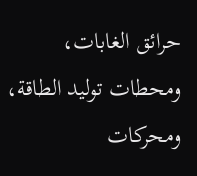حرائق الغابات، ومحطات توليد الطاقة، ومحركات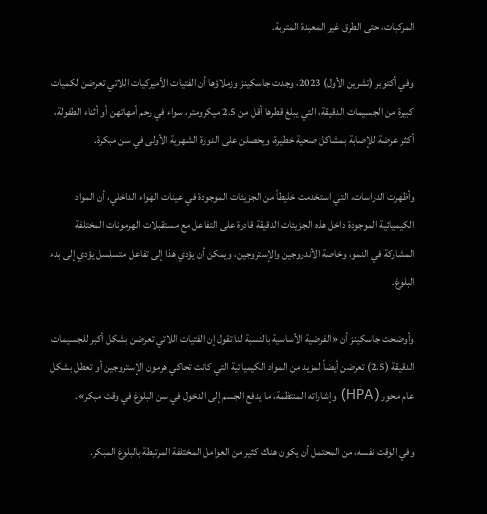المركبات، حتى الطرق غير المعبدة المتربة.

وفي أكتوبر (تشرين الأول) 2023، وجدت جاسكينز وزملاؤها أن الفتيات الأميركيات اللاتي تعرضن لكميات كبيرة من الجسيمات الدقيقة، التي يبلغ قطرها أقل من 2.5 ميكرومتر، سواء في رحم أمهاتهن أو أثناء الطفولة، أكثر عرضة للإصابة بمشاكل صحية خطيرة، ويحصلن على الدورة الشهرية الأولى في سن مبكرة.

وأظهرت الدراسات، التي استخدمت خليطاً من الجزيئات الموجودة في عينات الهواء الداخلي، أن المواد الكيميائية الموجودة داخل هذه الجزيئات الدقيقة قادرة على التفاعل مع مستقبلات الهرمونات المختلفة المشاركة في النمو، وخاصة الأندروجين والإستروجين، ويمكن أن يؤدي هذا إلى تفاعل متسلسل يؤدي إلى بدء البلوغ.

وأوضحت جاسكينز أن «الفرضية الأساسية بالنسبة لنا تقول إن الفتيات اللاتي تعرضن بشكل أكبر للجسيمات الدقيقة (2.5) تعرضن أيضاً لمزيد من المواد الكيميائية التي كانت تحاكي هرمون الإستروجين أو تعطل بشكل عام محور (HPA) وإشاراته المنتظمة، ما يدفع الجسم إلى الدخول في سن البلوغ في وقت مبكر».

وفي الوقت نفسه، من المحتمل أن يكون هناك كثير من العوامل المختلفة المرتبطة بالبلوغ المبكر.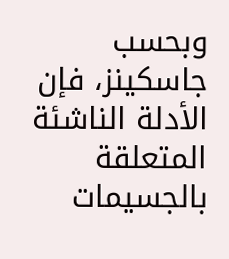وبحسب جاسكينز، فإن الأدلة الناشئة المتعلقة بالجسيمات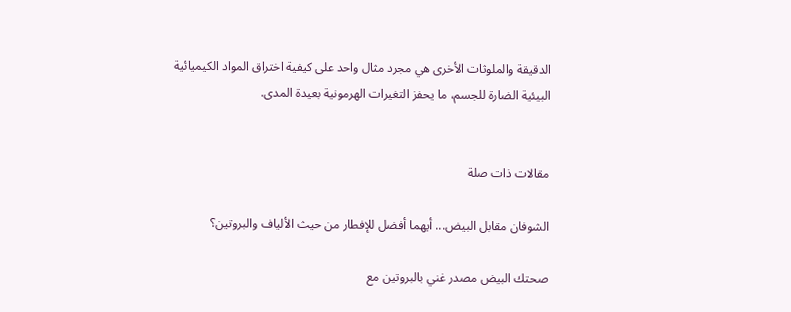الدقيقة والملوثات الأخرى هي مجرد مثال واحد على كيفية اختراق المواد الكيميائية البيئية الضارة للجسم، ما يحفز التغيرات الهرمونية بعيدة المدى.


مقالات ذات صلة

الشوفان مقابل البيض... أيهما أفضل للإفطار من حيث الألياف والبروتين؟

صحتك البيض مصدر غني بالبروتين مع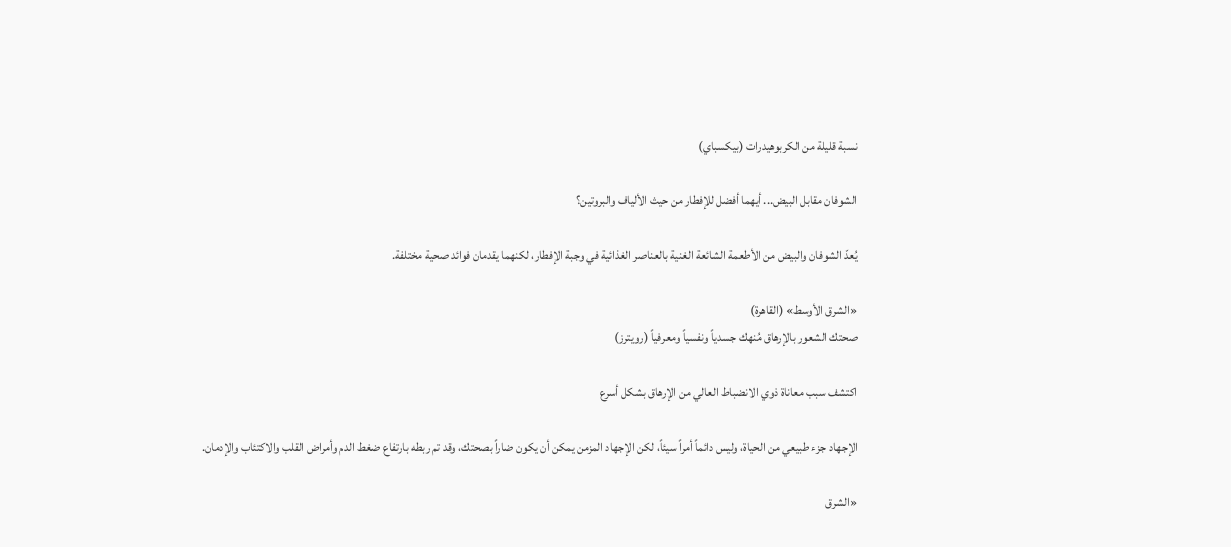نسبة قليلة من الكربوهيدرات (بيكسباي)

الشوفان مقابل البيض... أيهما أفضل للإفطار من حيث الألياف والبروتين؟

يُعدّ الشوفان والبيض من الأطعمة الشائعة الغنية بالعناصر الغذائية في وجبة الإفطار، لكنهما يقدمان فوائد صحية مختلفة.

«الشرق الأوسط» (القاهرة)
صحتك الشعور بالإرهاق مُنهك جسدياً ونفسياً ومعرفياً (رويترز)

اكتشف سبب معاناة ذوي الانضباط العالي من الإرهاق بشكل أسرع

الإجهاد جزء طبيعي من الحياة، وليس دائماً أمراً سيئاً، لكن الإجهاد المزمن يمكن أن يكون ضاراً بصحتك، وقد تم ربطه بارتفاع ضغط الدم وأمراض القلب والاكتئاب والإدمان.

«الشرق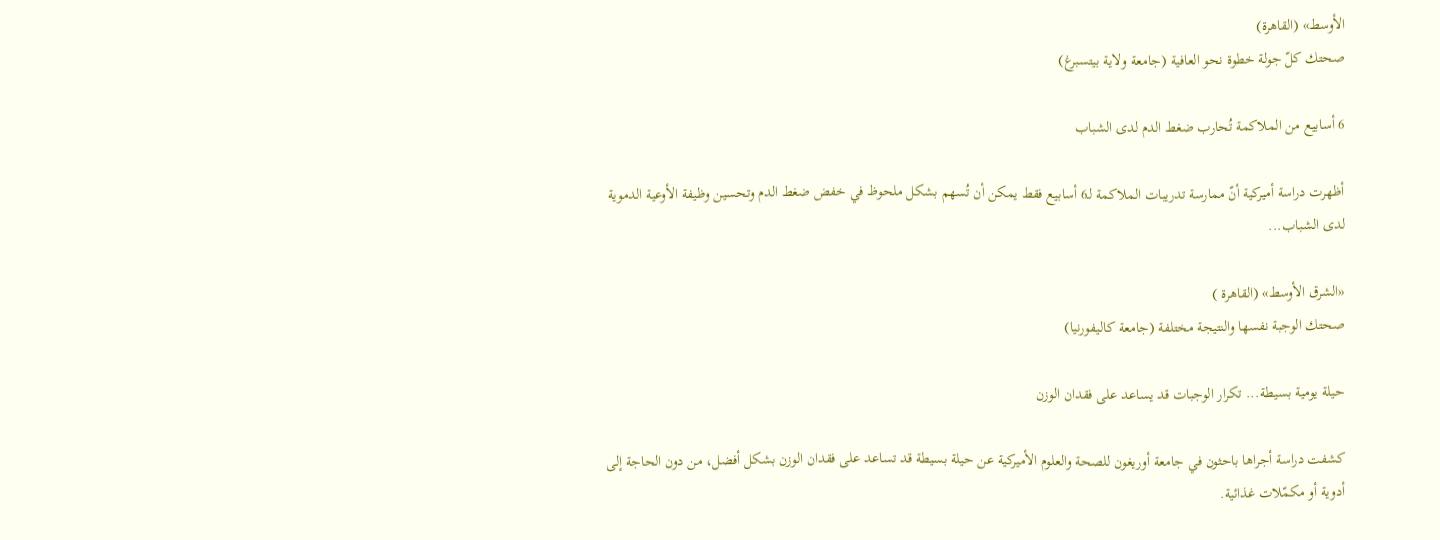الأوسط» (القاهرة)
صحتك كلّ جولة خطوة نحو العافية (جامعة ولاية بيتسبرغ)

6 أسابيع من الملاكمة تُحارب ضغط الدم لدى الشباب

أظهرت دراسة أميركية أنّ ممارسة تدريبات الملاكمة لـ6 أسابيع فقط يمكن أن تُسهم بشكل ملحوظ في خفض ضغط الدم وتحسين وظيفة الأوعية الدموية لدى الشباب...

«الشرق الأوسط» (القاهرة )
صحتك الوجبة نفسها والنتيجة مختلفة (جامعة كاليفورنيا)

حيلة يومية بسيطة... تكرار الوجبات قد يساعد على فقدان الوزن

كشفت دراسة أجراها باحثون في جامعة أوريغون للصحة والعلوم الأميركية عن حيلة بسيطة قد تساعد على فقدان الوزن بشكل أفضل، من دون الحاجة إلى أدوية أو مكمّلات غذائية.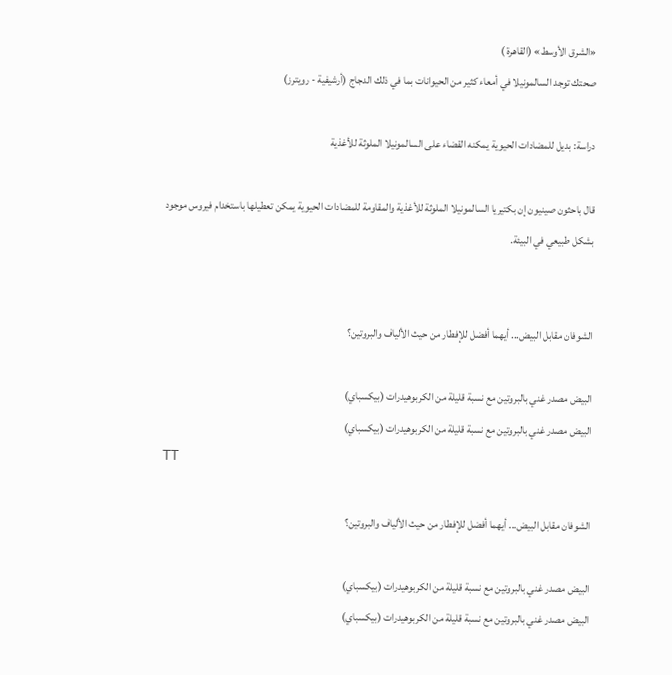«الشرق الأوسط» (القاهرة )
صحتك توجد السالمونيلا في أمعاء كثير من الحيوانات بما في ذلك الدجاج (أرشيفية - رويترز)

دراسة: بديل للمضادات الحيوية يمكنه القضاء على السالمونيلا الملوثة للأغذية

قال باحثون ‌صينيون إن بكتيريا السالمونيلا الملوثة للأغذية والمقاومة للمضادات الحيوية يمكن تعطيلها باستخدام فيروس موجود بشكل طبيعي في البيئة.


الشوفان مقابل البيض... أيهما أفضل للإفطار من حيث الألياف والبروتين؟

البيض مصدر غني بالبروتين مع نسبة قليلة من الكربوهيدرات (بيكسباي)
البيض مصدر غني بالبروتين مع نسبة قليلة من الكربوهيدرات (بيكسباي)
TT

الشوفان مقابل البيض... أيهما أفضل للإفطار من حيث الألياف والبروتين؟

البيض مصدر غني بالبروتين مع نسبة قليلة من الكربوهيدرات (بيكسباي)
البيض مصدر غني بالبروتين مع نسبة قليلة من الكربوهيدرات (بيكسباي)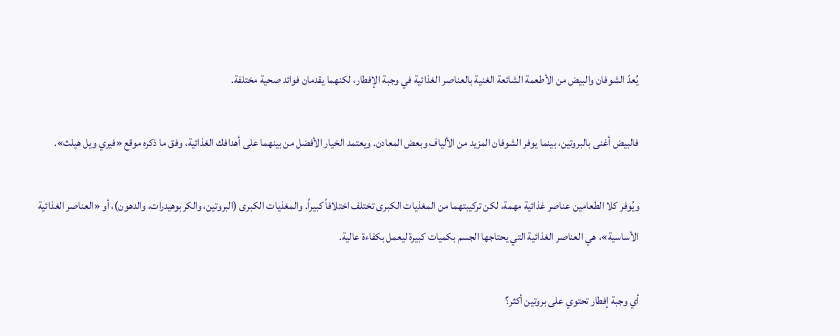يُعدّ الشوفان والبيض من الأطعمة الشائعة الغنية بالعناصر الغذائية في وجبة الإفطار، لكنهما يقدمان فوائد صحية مختلفة.

فالبيض أغنى بالبروتين، بينما يوفر الشوفان المزيد من الألياف وبعض المعادن. ويعتمد الخيار الأفضل من بينهما على أهدافك الغذائية، وفق ما ذكره موقع «فيري ويل هيلث».

ويُوفر كلا الطعامين عناصر غذائية مهمة، لكن تركيبتهما من المغذيات الكبرى تختلف اختلافاً كبيراً. والمغذيات الكبرى (البروتين، والكربوهيدرات، والدهون)، أو «العناصر الغذائية الأساسية»، هي العناصر الغذائية التي يحتاجها الجسم بكميات كبيرة ليعمل بكفاءة عالية.

أي وجبة إفطار تحتوي على بروتين أكثر؟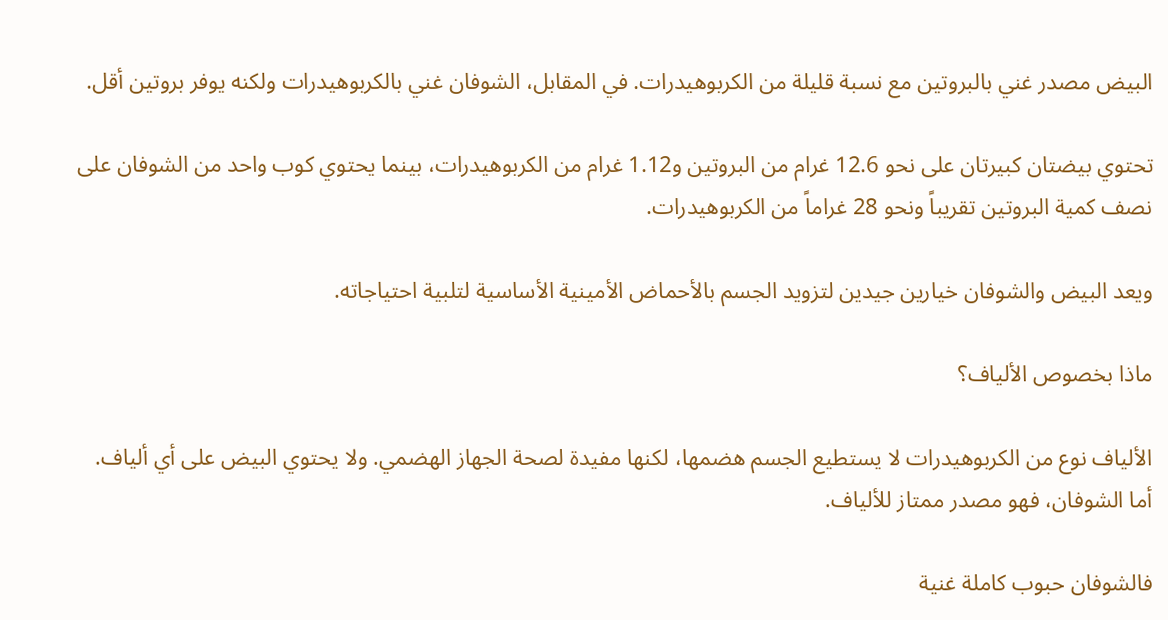البيض مصدر غني بالبروتين مع نسبة قليلة من الكربوهيدرات. في المقابل، الشوفان غني بالكربوهيدرات ولكنه يوفر بروتين أقل.

تحتوي بيضتان كبيرتان على نحو 12.6 غرام من البروتين و1.12 غرام من الكربوهيدرات، بينما يحتوي كوب واحد من الشوفان على نصف كمية البروتين تقريباً ونحو 28 غراماً من الكربوهيدرات.

ويعد البيض والشوفان خيارين جيدين لتزويد الجسم بالأحماض الأمينية الأساسية لتلبية احتياجاته.

ماذا بخصوص الألياف؟

الألياف نوع من الكربوهيدرات لا يستطيع الجسم هضمها، لكنها مفيدة لصحة الجهاز الهضمي. ولا يحتوي البيض على أي ألياف. أما الشوفان، فهو مصدر ممتاز للألياف.

فالشوفان حبوب كاملة غنية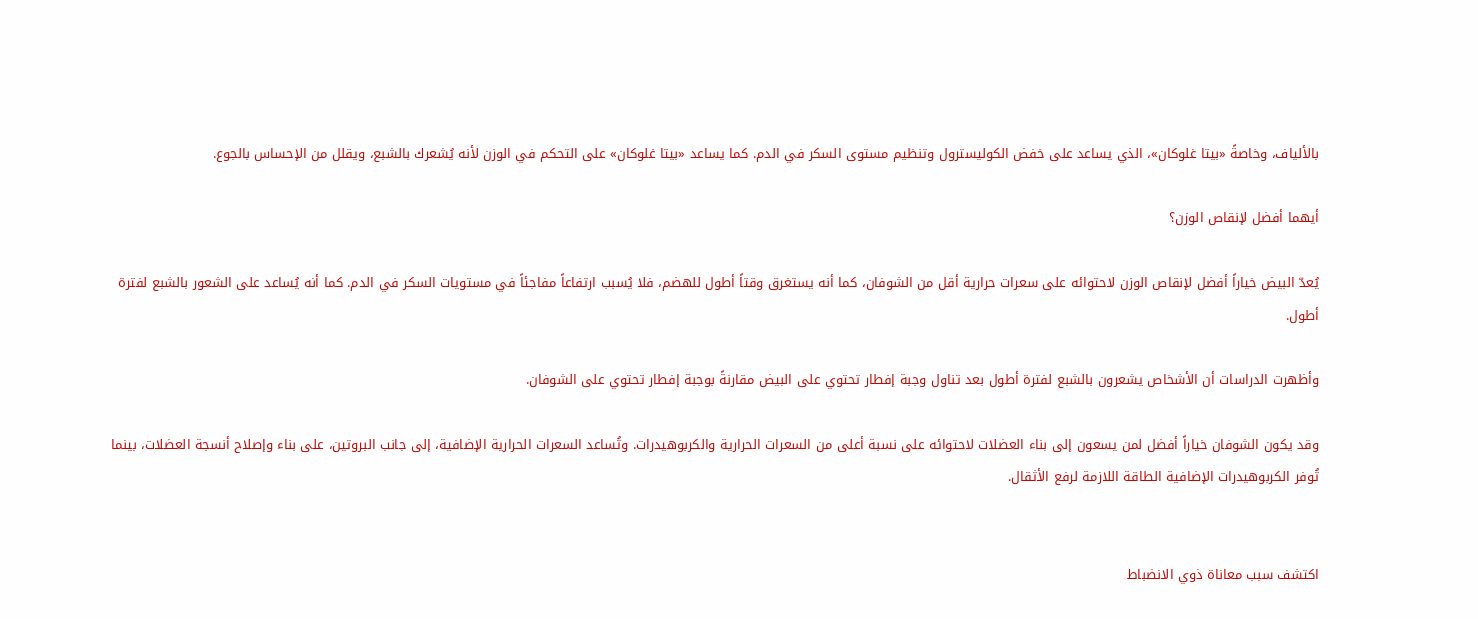بالألياف، وخاصةً «بيتا غلوكان»، الذي يساعد على خفض الكوليسترول وتنظيم مستوى السكر في الدم. كما يساعد «بيتا غلوكان» على التحكم في الوزن لأنه يُشعرك بالشبع، ويقلل من الإحساس بالجوع.

أيهما أفضل لإنقاص الوزن؟

يُعدّ البيض خياراً أفضل لإنقاص الوزن لاحتوائه على سعرات حرارية أقل من الشوفان، كما أنه يستغرق وقتاً أطول للهضم، فلا يُسبب ارتفاعاً مفاجئاً في مستويات السكر في الدم. كما أنه يُساعد على الشعور بالشبع لفترة أطول.

وأظهرت الدراسات أن الأشخاص يشعرون بالشبع لفترة أطول بعد تناول وجبة إفطار تحتوي على البيض مقارنةً بوجبة إفطار تحتوي على الشوفان.

وقد يكون الشوفان خياراً أفضل لمن يسعون إلى بناء العضلات لاحتوائه على نسبة أعلى من السعرات الحرارية والكربوهيدرات. وتُساعد السعرات الحرارية الإضافية، إلى جانب البروتين، على بناء وإصلاح أنسجة العضلات، بينما تُوفر الكربوهيدرات الإضافية الطاقة اللازمة لرفع الأثقال.


اكتشف سبب معاناة ذوي الانضباط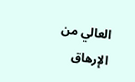العالي من الإرهاق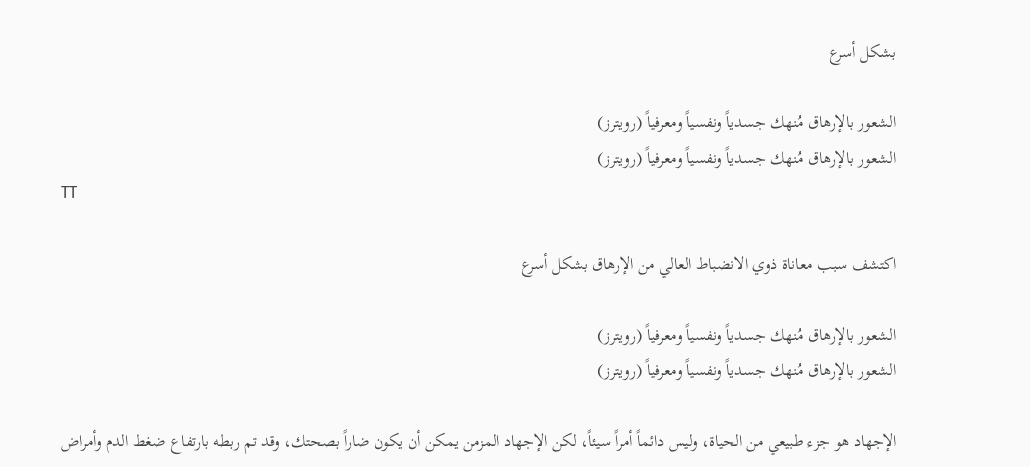بشكل أسرع

الشعور بالإرهاق مُنهك جسدياً ونفسياً ومعرفياً (رويترز)
الشعور بالإرهاق مُنهك جسدياً ونفسياً ومعرفياً (رويترز)
TT

اكتشف سبب معاناة ذوي الانضباط العالي من الإرهاق بشكل أسرع

الشعور بالإرهاق مُنهك جسدياً ونفسياً ومعرفياً (رويترز)
الشعور بالإرهاق مُنهك جسدياً ونفسياً ومعرفياً (رويترز)

الإجهاد هو جزء طبيعي من الحياة، وليس دائماً أمراً سيئاً، لكن الإجهاد المزمن يمكن أن يكون ضاراً بصحتك، وقد تم ربطه بارتفاع ضغط الدم وأمراض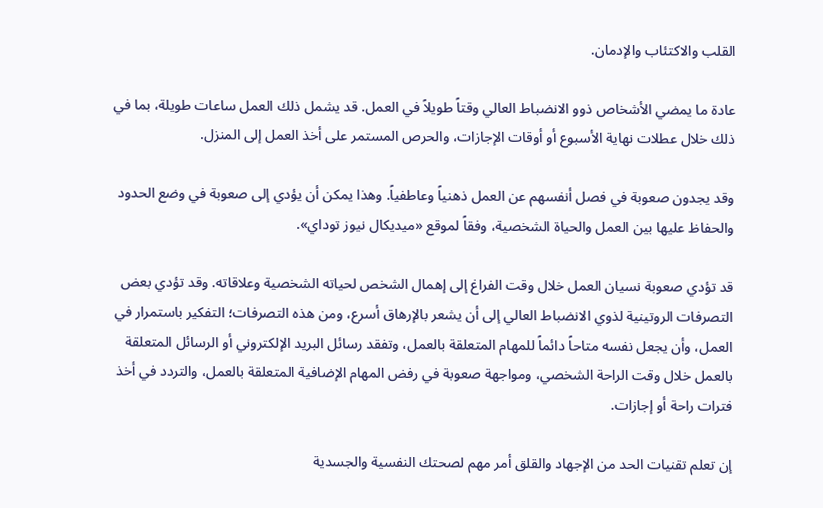القلب والاكتئاب والإدمان.

عادة ما يمضي الأشخاص ذوو الانضباط العالي وقتاً طويلاً في العمل. قد يشمل ذلك العمل ساعات طويلة، بما في ذلك خلال عطلات نهاية الأسبوع أو أوقات الإجازات، والحرص المستمر على أخذ العمل إلى المنزل.

وقد يجدون صعوبة في فصل أنفسهم عن العمل ذهنياً وعاطفياً. وهذا يمكن أن يؤدي إلى صعوبة في وضع الحدود والحفاظ عليها بين العمل والحياة الشخصية، وفقاً لموقع «ميديكال نيوز توداي».

قد تؤدي صعوبة نسيان العمل خلال وقت الفراغ إلى إهمال الشخص لحياته الشخصية وعلاقاته. وقد تؤدي بعض التصرفات الروتينية لذوي الانضباط العالي إلى أن يشعر بالإرهاق أسرع، ومن هذه التصرفات؛ التفكير باستمرار في العمل، وأن يجعل نفسه متاحاً دائماً للمهام المتعلقة بالعمل، وتفقد رسائل البريد الإلكتروني أو الرسائل المتعلقة بالعمل خلال وقت الراحة الشخصي، ومواجهة صعوبة في رفض المهام الإضافية المتعلقة بالعمل، والتردد في أخذ فترات راحة أو إجازات.

إن تعلم تقنيات الحد من الإجهاد والقلق أمر مهم لصحتك النفسية والجسدية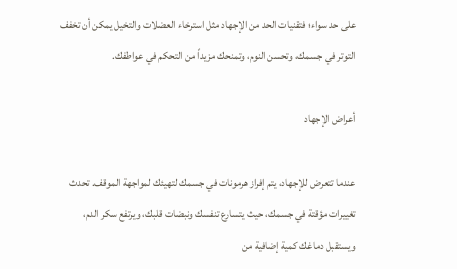على حد سواء؛ فتقنيات الحد من الإجهاد مثل استرخاء العضلات والتخيل يمكن أن تخفف التوتر في جسمك، وتحسن النوم، وتمنحك مزيداً من التحكم في عواطفك.

أعراض الإجهاد

عندما تتعرض للإجهاد، يتم إفراز هرمونات في جسمك لتهيئك لمواجهة الموقف. تحدث تغييرات مؤقتة في جسمك، حيث يتسارع تنفسك ونبضات قلبك، ويرتفع سكر الدم، ويستقبل دماغك كمية إضافية من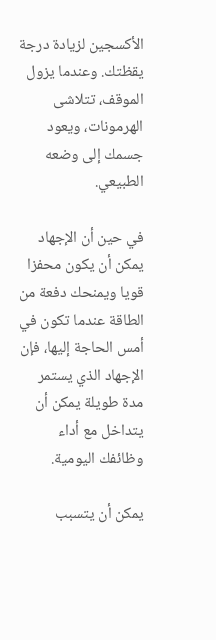الأكسجين لزيادة درجة يقظتك. وعندما يزول الموقف، تتلاشى الهرمونات، ويعود جسمك إلى وضعه الطبيعي.

في حين أن الإجهاد يمكن أن يكون محفزا قويا ويمنحك دفعة من الطاقة عندما تكون في أمس الحاجة إليها، فإن الإجهاد الذي يستمر مدة طويلة يمكن أن يتداخل مع أداء وظائفك اليومية.

يمكن أن يتسبب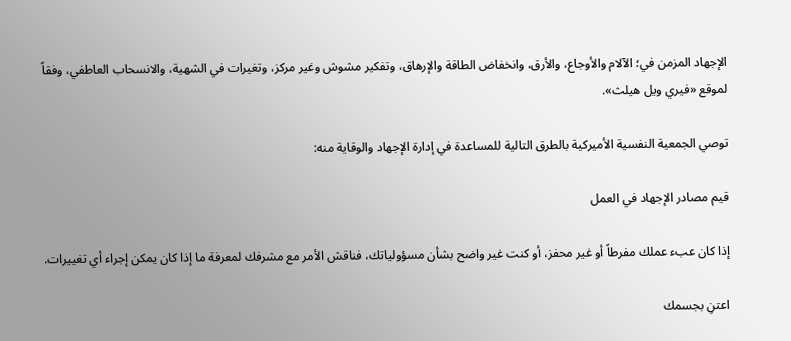الإجهاد المزمن في؛ الآلام والأوجاع، والأرق، وانخفاض الطاقة والإرهاق، وتفكير مشوش وغير مركز، وتغيرات في الشهية، والانسحاب العاطفي، وفقاً لموقع «فيري ويل هيلث».

توصي الجمعية النفسية الأميركية بالطرق التالية للمساعدة في إدارة الإجهاد والوقاية منه:

قيم مصادر الإجهاد في العمل

إذا كان عبء عملك مفرطاً أو غير محفز، أو كنت غير واضح بشأن مسؤولياتك، فناقش الأمر مع مشرفك لمعرفة ما إذا كان يمكن إجراء أي تغييرات.

اعتنِ بجسمك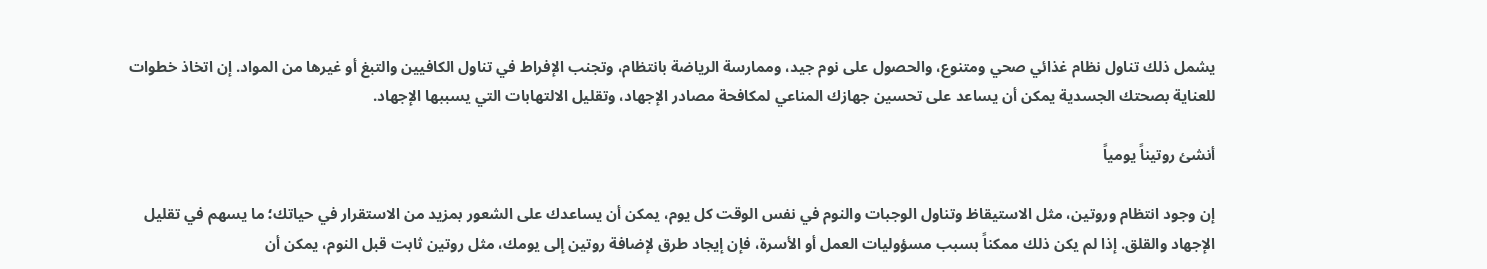يشمل ذلك تناول نظام غذائي صحي ومتنوع، والحصول على نوم جيد، وممارسة الرياضة بانتظام، وتجنب الإفراط في تناول الكافيين والتبغ أو غيرها من المواد. إن اتخاذ خطوات للعناية بصحتك الجسدية يمكن أن يساعد على تحسين جهازك المناعي لمكافحة مصادر الإجهاد، وتقليل الالتهابات التي يسببها الإجهاد.

أنشئ روتيناً يومياً

إن وجود انتظام وروتين، مثل الاستيقاظ وتناول الوجبات والنوم في نفس الوقت كل يوم، يمكن أن يساعدك على الشعور بمزيد من الاستقرار في حياتك؛ ما يسهم في تقليل الإجهاد والقلق. إذا لم يكن ذلك ممكناً بسبب مسؤوليات العمل أو الأسرة، فإن إيجاد طرق لإضافة روتين إلى يومك، مثل روتين ثابت قبل النوم، يمكن أن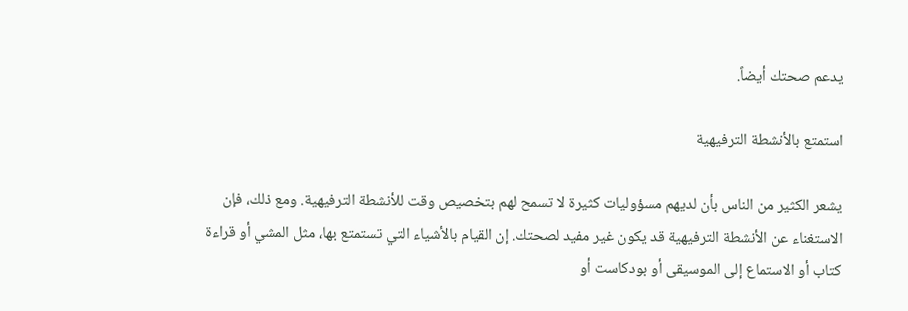يدعم صحتك أيضاً.

استمتع بالأنشطة الترفيهية

يشعر الكثير من الناس بأن لديهم مسؤوليات كثيرة لا تسمح لهم بتخصيص وقت للأنشطة الترفيهية. ومع ذلك، فإن الاستغناء عن الأنشطة الترفيهية قد يكون غير مفيد لصحتك. إن القيام بالأشياء التي تستمتع بها، مثل المشي أو قراءة كتاب أو الاستماع إلى الموسيقى أو بودكاست أو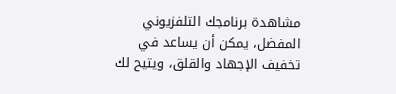مشاهدة برنامجك التلفزيوني المفضل، يمكن أن يساعد في تخفيف الإجهاد والقلق، ويتيح لك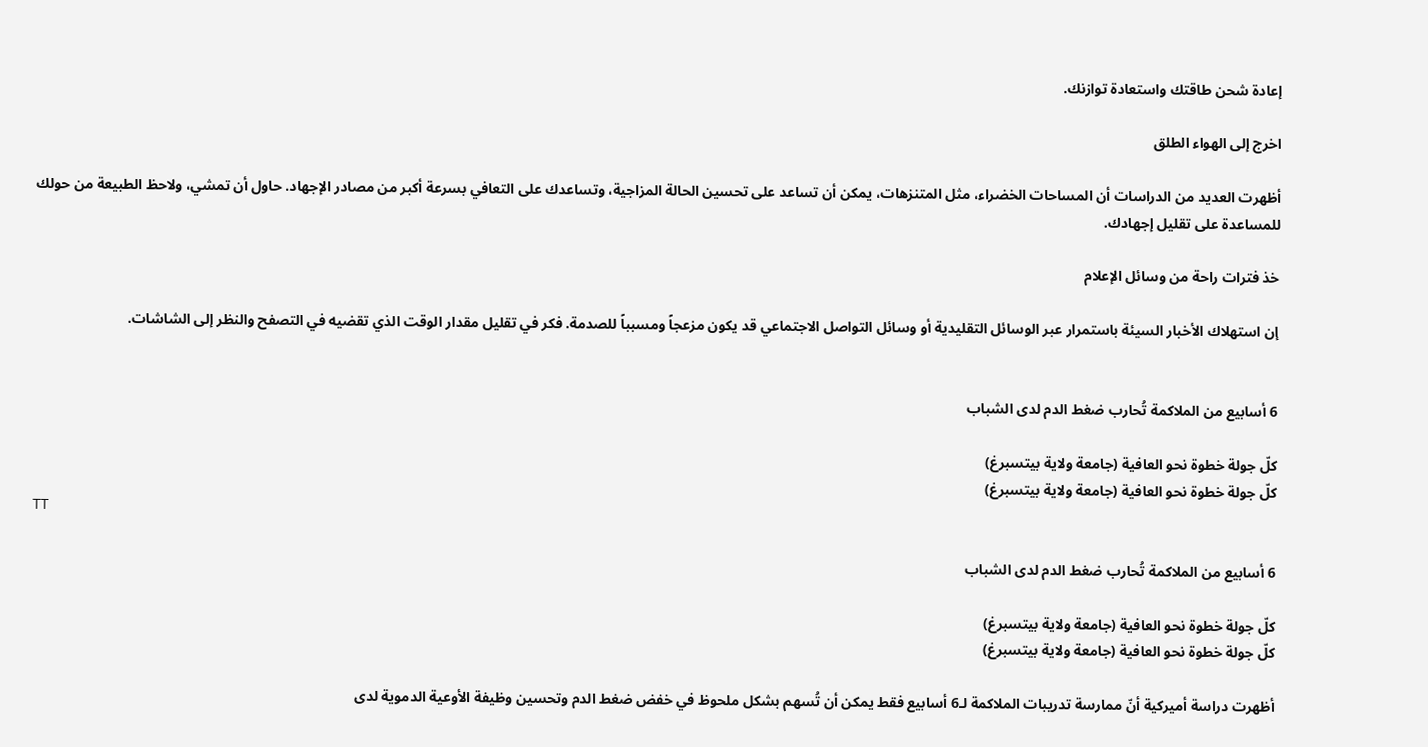إعادة شحن طاقتك واستعادة توازنك.

اخرج إلى الهواء الطلق

أظهرت العديد من الدراسات أن المساحات الخضراء، مثل المتنزهات، يمكن أن تساعد على تحسين الحالة المزاجية، وتساعدك على التعافي بسرعة أكبر من مصادر الإجهاد. حاول أن تمشي، ولاحظ الطبيعة من حولك للمساعدة على تقليل إجهادك.

خذ فترات راحة من وسائل الإعلام

إن استهلاك الأخبار السيئة باستمرار عبر الوسائل التقليدية أو وسائل التواصل الاجتماعي قد يكون مزعجاً ومسبباً للصدمة. فكر في تقليل مقدار الوقت الذي تقضيه في التصفح والنظر إلى الشاشات.


6 أسابيع من الملاكمة تُحارب ضغط الدم لدى الشباب

كلّ جولة خطوة نحو العافية (جامعة ولاية بيتسبرغ)
كلّ جولة خطوة نحو العافية (جامعة ولاية بيتسبرغ)
TT

6 أسابيع من الملاكمة تُحارب ضغط الدم لدى الشباب

كلّ جولة خطوة نحو العافية (جامعة ولاية بيتسبرغ)
كلّ جولة خطوة نحو العافية (جامعة ولاية بيتسبرغ)

أظهرت دراسة أميركية أنّ ممارسة تدريبات الملاكمة لـ6 أسابيع فقط يمكن أن تُسهم بشكل ملحوظ في خفض ضغط الدم وتحسين وظيفة الأوعية الدموية لدى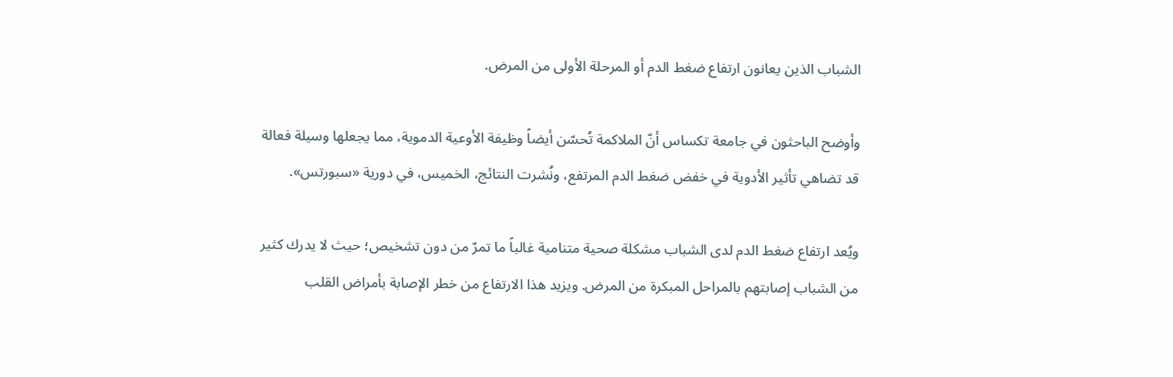الشباب الذين يعانون ارتفاع ضغط الدم أو المرحلة الأولى من المرض.

وأوضح الباحثون في جامعة تكساس أنّ الملاكمة تُحسّن أيضاً وظيفة الأوعية الدموية، مما يجعلها وسيلة فعالة قد تضاهي تأثير الأدوية في خفض ضغط الدم المرتفع، ونُشرت النتائج، الخميس، في دورية «سبورتس».

ويُعد ارتفاع ضغط الدم لدى الشباب مشكلة صحية متنامية غالباً ما تمرّ من دون تشخيص؛ حيث لا يدرك كثير من الشباب إصابتهم بالمراحل المبكرة من المرض. ويزيد هذا الارتفاع من خطر الإصابة بأمراض القلب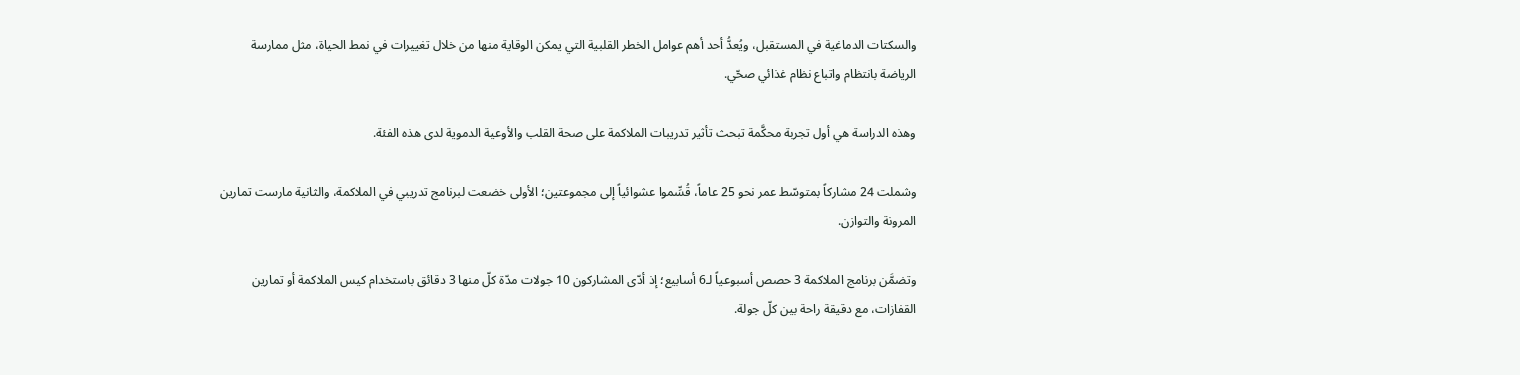والسكتات الدماغية في المستقبل، ويُعدُّ أحد أهم عوامل الخطر القلبية التي يمكن الوقاية منها من خلال تغييرات في نمط الحياة، مثل ممارسة الرياضة بانتظام واتباع نظام غذائي صحّي.

وهذه الدراسة هي أول تجربة محكَّمة تبحث تأثير تدريبات الملاكمة على صحة القلب والأوعية الدموية لدى هذه الفئة.

وشملت 24 مشاركاً بمتوسّط عمر نحو 25 عاماً، قُسِّموا عشوائياً إلى مجموعتين؛ الأولى خضعت لبرنامج تدريبي في الملاكمة، والثانية مارست تمارين المرونة والتوازن.

وتضمَّن برنامج الملاكمة 3 حصص أسبوعياً لـ6 أسابيع؛ إذ أدّى المشاركون 10 جولات مدّة كلّ منها 3 دقائق باستخدام كيس الملاكمة أو تمارين القفازات، مع دقيقة راحة بين كلّ جولة.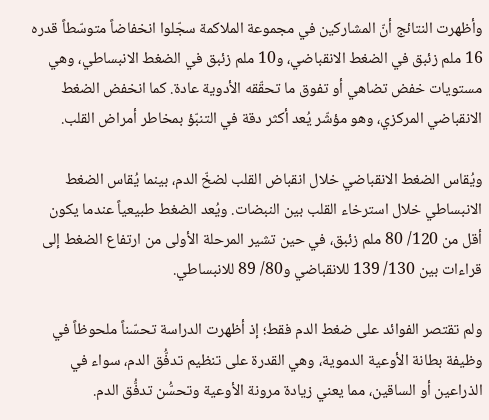وأظهرت النتائج أنّ المشاركين في مجموعة الملاكمة سجّلوا انخفاضاً متوسّطاً قدره 16 ملم زئبق في الضغط الانقباضي، و10 ملم زئبق في الضغط الانبساطي، وهي مستويات خفض تضاهي أو تفوق ما تحقّقه الأدوية عادة. كما انخفض الضغط الانقباضي المركزي، وهو مؤشّر يُعد أكثر دقة في التنبّؤ بمخاطر أمراض القلب.

ويُقاس الضغط الانقباضي خلال انقباض القلب لضخّ الدم، بينما يُقاس الضغط الانبساطي خلال استرخاء القلب بين النبضات. ويُعد الضغط طبيعياً عندما يكون أقل من 120/ 80 ملم زئبق، في حين تشير المرحلة الأولى من ارتفاع الضغط إلى قراءات بين 130/ 139 للانقباضي و80/ 89 للانبساطي.

ولم تقتصر الفوائد على ضغط الدم فقط؛ إذ أظهرت الدراسة تحسّناً ملحوظاً في وظيفة بطانة الأوعية الدموية، وهي القدرة على تنظيم تدفُّق الدم، سواء في الذراعين أو الساقين، مما يعني زيادة مرونة الأوعية وتحسُّن تدفُّق الدم.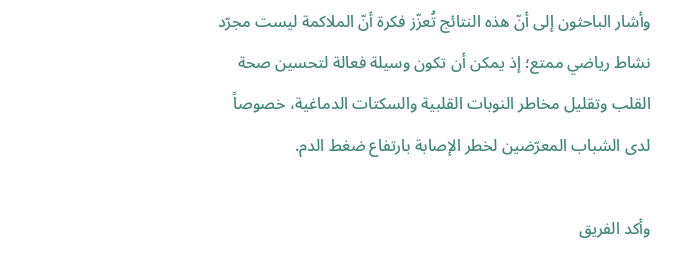وأشار الباحثون إلى أنّ هذه النتائج تُعزّز فكرة أنّ الملاكمة ليست مجرّد نشاط رياضي ممتع؛ إذ يمكن أن تكون وسيلة فعالة لتحسين صحة القلب وتقليل مخاطر النوبات القلبية والسكتات الدماغية، خصوصاً لدى الشباب المعرّضين لخطر الإصابة بارتفاع ضغط الدم.

وأكد الفريق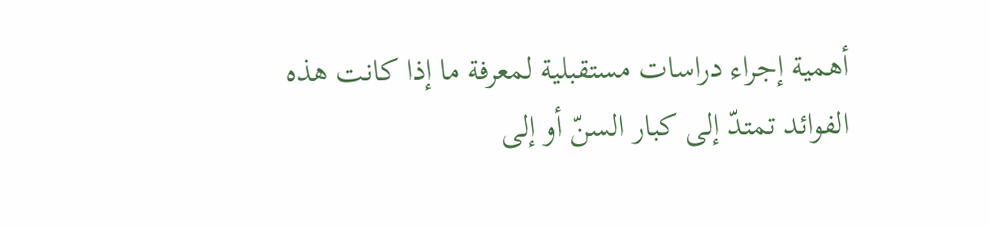أهمية إجراء دراسات مستقبلية لمعرفة ما إذا كانت هذه الفوائد تمتدّ إلى كبار السنّ أو إلى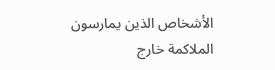الأشخاص الذين يمارسون الملاكمة خارج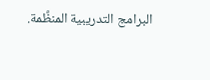البرامج التدريبية المنظَّمة.